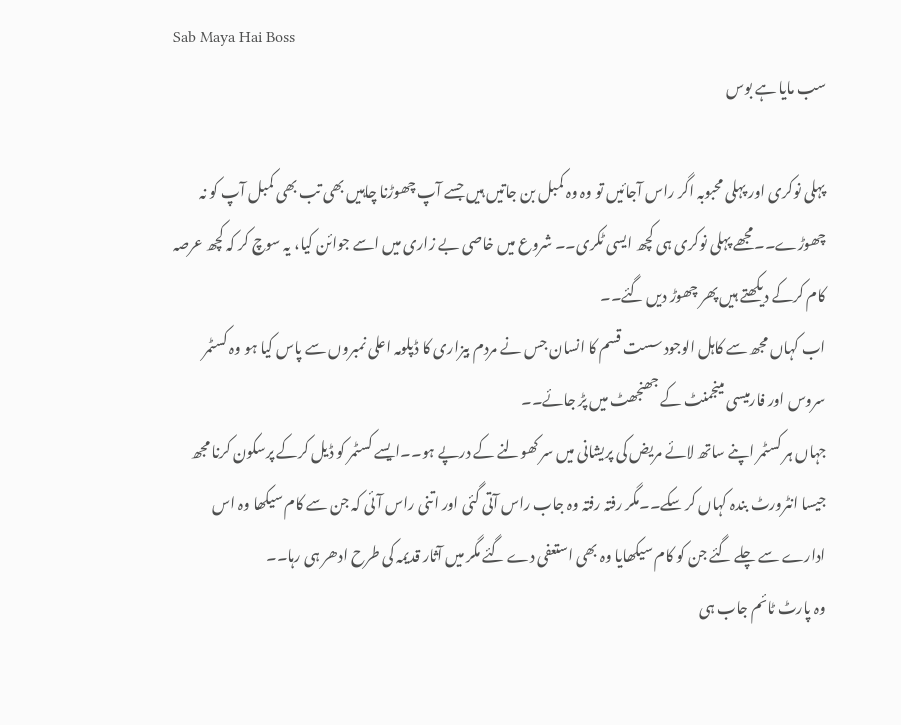Sab Maya Hai Boss
سب مایا ہے بوس

پہلی نوکری اور پہلی محبوبہ اگر راس آجائیں تو وہ وہ کمبل بن جاتیں ہیں جسے آپ چھوڑنا چاہیں بھی تب بھی کمبل آپ کو نہ چھوڑے۔۔مجھے پہلی نوکری ہی کچھ ایسی ٹکری۔۔ شروع میں خاصی بے زاری میں اسے جوائن کیا، یہ سوچ کر کہ کچھ عرصہ کام کرکے دیکھتے ہیں پھر چھوڑ دیں گئے۔۔
اب کہاں مجھ سے کاہل الوجود سست قسم کا انسان جس نے مردم بیزاری کا ڈپلومہ اعلی نمبروں سے پاس کیا ہو وہ کسٹمر سروس اور فارمیسی مینجمنٹ کے جھنجھٹ میں پڑ جائے۔۔
جہاں ہر کسٹمر اپنے ساتھ لائے مریض کی پریشانی میں سر کھولنے کے درپے ہو۔۔ایسے کسٹمر کو ڈیل کرکے پرسکون کرنا مجھ جیسا انٹرورٹ بندہ کہاں کر سکے۔۔مگر رفتہ رفتہ وہ جاب راس آتی گئی اور اتنی راس آئی کہ جن سے کام سیکھا وہ اس ادارے سے چلے گئے جن کو کام سیکھایا وہ بھی استعفی دے گئے مگر میں آثار قدیمہ کی طرح ادھر ہی رہا۔۔
وہ پارٹ ٹائم جاب ہی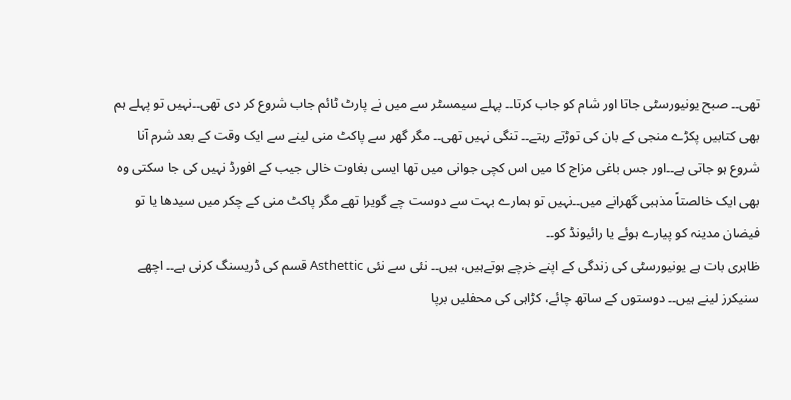تھی۔۔ صبح یونیورسٹی جاتا اور شام کو جاب کرتا۔۔ پہلے سیمسٹر سے میں نے پارٹ ٹائم جاب شروع کر دی تھی۔۔نہیں تو پہلے ہم بھی کتابیں پکڑے منجی کے بان کی توڑتے رہتے۔۔ تنگی نہیں تھی۔۔ مگر گھر سے پاکٹ منی لینے سے ایک وقت کے بعد شرم آنا شروع ہو جاتی ہے۔۔اور جس باغی مزاج کا میں اس کچی جوانی میں تھا ایسی بغاوت خالی جیب کے افورڈ نہیں کی جا سکتی وہ بھی ایک خالصتاً مذہبی گھرانے میں۔۔نہیں تو ہمارے بہت سے دوست چے گویرا تھے مگر پاکٹ منی کے چکر میں سیدھا یا تو فیضان مدینہ کو پیارے ہوئے یا رائیونڈ کو۔۔
ظاہری بات ہے یونیورسٹی کی زندگی کے اپنے خرچے ہوتےہیں، ہیں۔۔ نئی سے نئی Asthettic قسم کی ڈریسنگ کرنی ہے۔۔ اچھے سنیکرز لینے ہیں۔۔ دوستوں کے ساتھ چائے، کڑاہی کی محفلیں برپا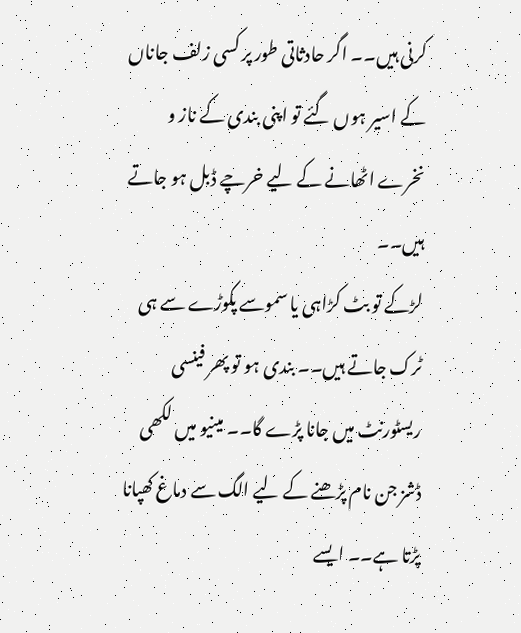کرنی ہیں۔۔ اگر حادثاتی طور پر کسی زلف جاناں کے اسیر ہوں گئے تو اپنی بندی کے ناز و نخرے اٹھانے کے لیے خرچے ڈبل ہو جاتے ہیں۔۔
لڑکے تو بٹ کڑاہی یا سموسے پکوڑے سے ہی ٹرک جاتے ہیں۔۔ بندی ہو تو پھر فینسی ریسٹورنٹ میں جانا پڑے گا۔۔ مینیو میں لکھی ڈشز جن نام پڑھنے کے لیے الگ سے دماغ کھپانا پڑتا ہے۔۔ ایسے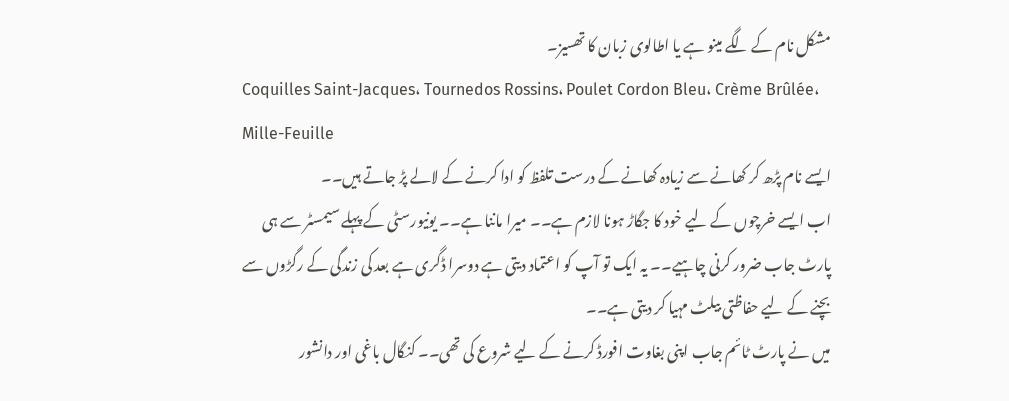مشکل نام کے لگے مینو ہے یا اطالوی زبان کا تھسیز۔
Coquilles Saint-Jacques، Tournedos Rossins، Poulet Cordon Bleu، Crème Brûlée، Mille-Feuille
ایسے نام پڑھ کر کھانے سے زیادہ کھانے کے درست تلفظ کو ادا کرنے کے لالے پڑ جاتے ہیں۔۔
اب ایسے خرچوں کے لیے خود کا جگاڑ ہونا لازم ہے۔۔ میرا ماننا ہے۔۔ یونیورسٹی کے پہلے سیمسٹر سے ہی پارٹ جاب ضرور کرنی چاہیے۔۔ یہ ایک تو آپ کو اعتماد دیتی ہے دوسرا ڈگری ہے بعد کی زندگی کے رگڑوں سے بچنے کے لیے حفاظتی بیلٹ مہیا کر دیتی ہے۔۔
میں نے پارٹ ٹائم جاب اپنی بغاوت افورڈ کرنے کے لیے شروع کی تھی۔۔ کنگال باغی اور دانشور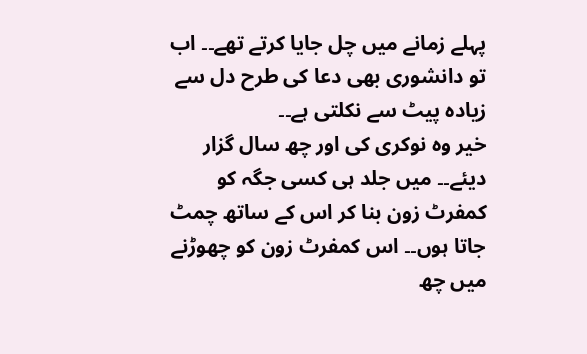پہلے زمانے میں چل جایا کرتے تھے۔۔ اب تو دانشوری بھی دعا کی طرح دل سے زیادہ پیٹ سے نکلتی ہے۔۔
خیر وہ نوکری کی اور چھ سال گزار دیئے۔۔ میں جلد ہی کسی جگہ کو کمفرٹ زون بنا کر اس کے ساتھ چمٹ جاتا ہوں۔۔ اس کمفرٹ زون کو چھوڑنے میں چھ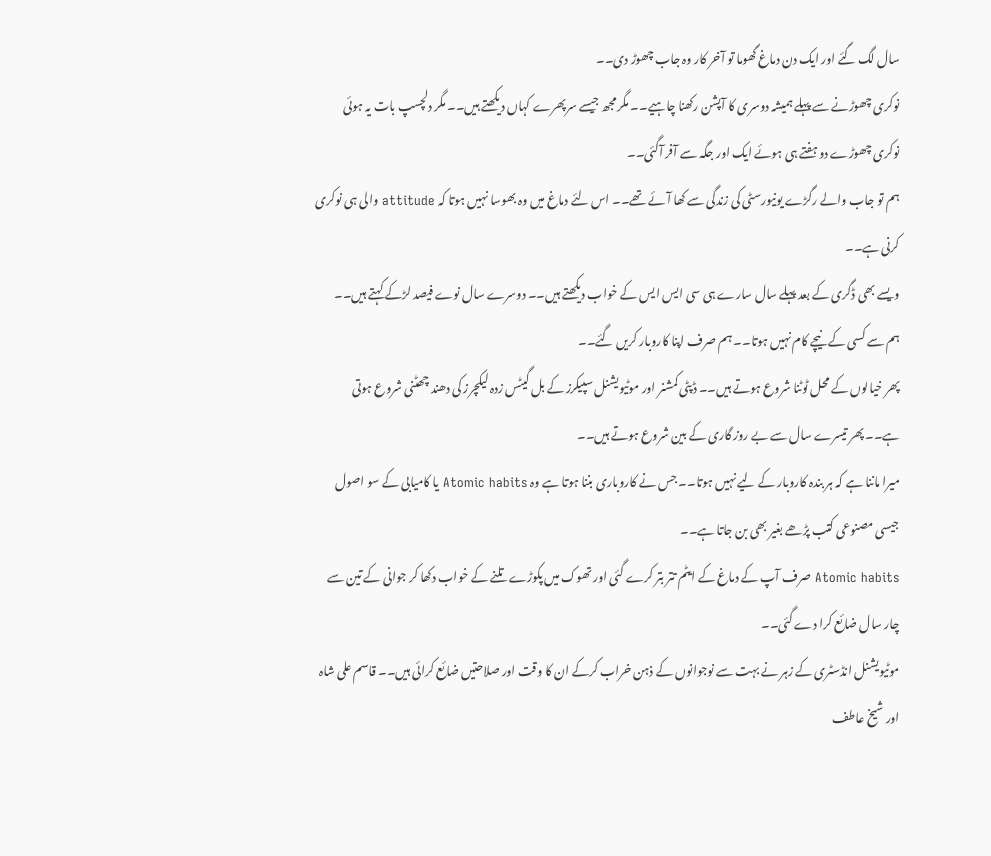سال لگ گئے اور ایک دن دماغ گھوما تو آخر کار وہ جاب چھوڑ دی۔۔
نوکری چھوڑنے سے پہلے ہمیشہ دوسری کا آپشن رکھنا چاہیے۔۔ مگر مجھ جیسے سرپھرے کہاں دیکھتے ہیں۔۔ مگر دلچسپ بات یہ ہوئی نوکری چھوڑے دو ہفتے ہی ہوئے ایک اور جگہ سے آفر آگئی۔۔
ہم تو جاب والے رگڑے یونیورسٹی کی زندگی سے کھا آئے تھے۔۔ اس لئے دماغ میں وہ بھوسا نہیں ہوتا کہ attitude والی ہی نوکری کرنی ہے۔۔
ویسے بھی ڈگری کے بعد پہلے سال سارے ہی سی ایس ایس کے خواب دیکھتے ہیں۔۔ دوسرے سال نوے فیصد لڑکے کہتے ہیں۔۔
ہم سے کسی کے نیچے کام نہیں ہوتا۔۔ ہم صرف اپنا کاروبار کریں گئے۔۔
پھر خیالوں کے محل ٹوٹنا شروع ہوتے ہیں۔۔ ڈپٹی کمشنر اور موٹیویشنل سپیکرز کے بل گیٹس زدہ لیکچرز کی دھند چھٹنی شروع ہوتی ہے۔۔ پھر تیسرے سال سے بے روز گاری کے بین شروع ہوتے ہیں۔۔
میرا ماننا ہے کہ ہر بندہ کاروبار کے لیے نہیں ہوتا۔۔ جس نے کاروباری بننا ہوتا ہے وہ Atomic habits یا کامیابی کے سو اصول جیسی مصنوعی کتب پڑھے بغیر بھی بن جاتا ہے۔۔
Atomic habits صرف آپ کے دماغ کے ایٹم تتر بتر کرے گئی اور تھوک میں پکوڑے تلنے کے خواب دکھا کر جوانی کے تین سے چار سال ضائع کرا دے گئی۔۔
موٹیویشنل انڈسٹری کے زہر نے بہت سے نوجوانوں کے ذہن خراب کرکے ان کا وقت اور صلاحتیں ضائع کرائی ہیں۔۔ قاسم علی شاہ اور شیخ عاطف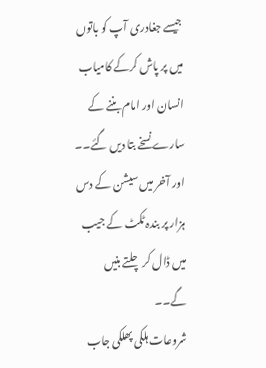جیسے جغادری آپ کو باتوں میں پر پاش کرکے کامیاب انسان اور امام بننے کے سارے نسخے بتا دیں گئے۔۔
اور آخر میں سیشن کے دس ہزار پر بندہ ٹکٹ کے جیب میں ڈال کر چلتے بنیں گے۔۔
شروعات ہلکی پھلکی جاب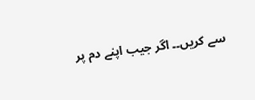سے کریں۔۔ اگر جیب اپنے دم پر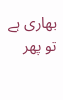بھاری ہے تو پھر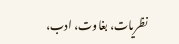نظریات، بغاوت، ادب،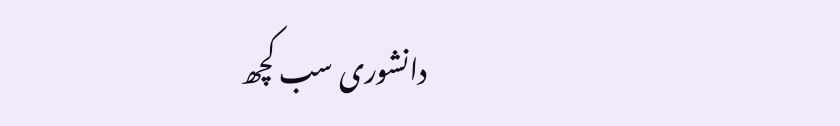دانشوری سب کچھ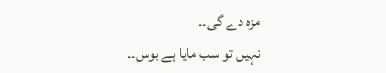مزہ دے گی۔۔
نہیں تو سب مایا ہے بوس۔۔